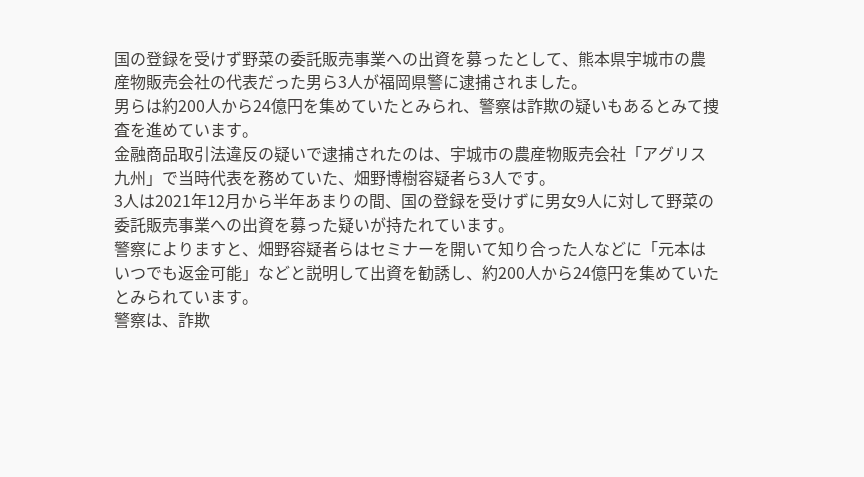国の登録を受けず野菜の委託販売事業への出資を募ったとして、熊本県宇城市の農産物販売会社の代表だった男ら3人が福岡県警に逮捕されました。
男らは約200人から24億円を集めていたとみられ、警察は詐欺の疑いもあるとみて捜査を進めています。
金融商品取引法違反の疑いで逮捕されたのは、宇城市の農産物販売会社「アグリス九州」で当時代表を務めていた、畑野博樹容疑者ら3人です。
3人は2021年12月から半年あまりの間、国の登録を受けずに男女9人に対して野菜の委託販売事業への出資を募った疑いが持たれています。
警察によりますと、畑野容疑者らはセミナーを開いて知り合った人などに「元本はいつでも返金可能」などと説明して出資を勧誘し、約200人から24億円を集めていたとみられています。
警察は、詐欺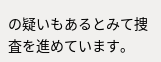の疑いもあるとみて捜査を進めています。